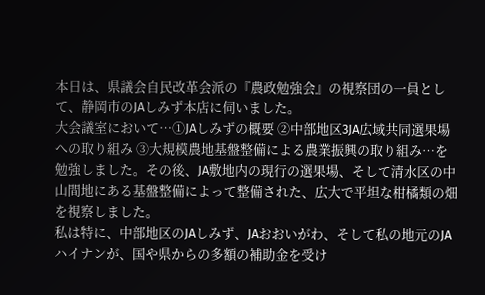本日は、県議会自民改革会派の『農政勉強会』の視察団の一員として、静岡市のJAしみず本店に伺いました。
大会議室において…①JAしみずの概要 ②中部地区3JA広域共同選果場への取り組み ③大規模農地基盤整備による農業振興の取り組み…を勉強しました。その後、JA敷地内の現行の選果場、そして清水区の中山間地にある基盤整備によって整備された、広大で平坦な柑橘類の畑を視察しました。
私は特に、中部地区のJAしみず、JAおおいがわ、そして私の地元のJAハイナンが、国や県からの多額の補助金を受け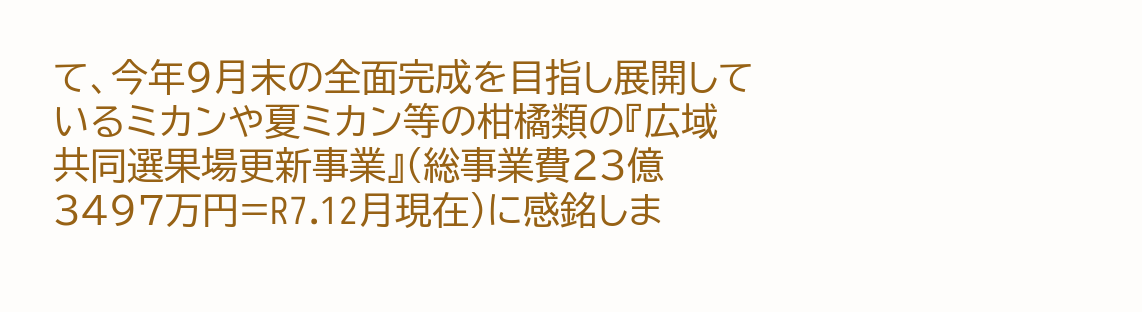て、今年9月末の全面完成を目指し展開しているミカンや夏ミカン等の柑橘類の『広域共同選果場更新事業』(総事業費23億3497万円=R7.12月現在)に感銘しま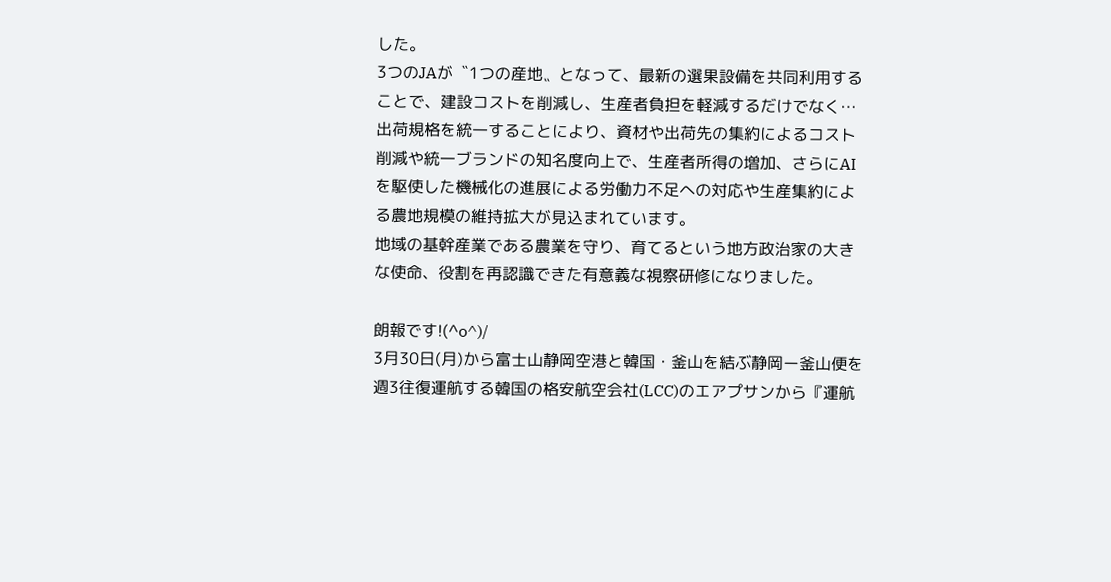した。
3つのJAが〝1つの産地〟となって、最新の選果設備を共同利用することで、建設コストを削減し、生産者負担を軽減するだけでなく…出荷規格を統一することにより、資材や出荷先の集約によるコスト削減や統一ブランドの知名度向上で、生産者所得の増加、さらにAIを駆使した機械化の進展による労働力不足への対応や生産集約による農地規模の維持拡大が見込まれています。
地域の基幹産業である農業を守り、育てるという地方政治家の大きな使命、役割を再認識できた有意義な視察研修になりました。

朗報です!(^o^)/
3月30日(月)から富士山静岡空港と韓国・釜山を結ぶ静岡ー釜山便を週3往復運航する韓国の格安航空会社(LCC)のエアプサンから『運航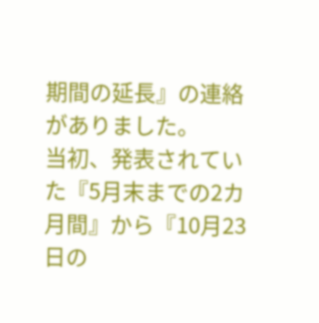期間の延長』の連絡がありました。
当初、発表されていた『5月末までの2カ月間』から『10月23日の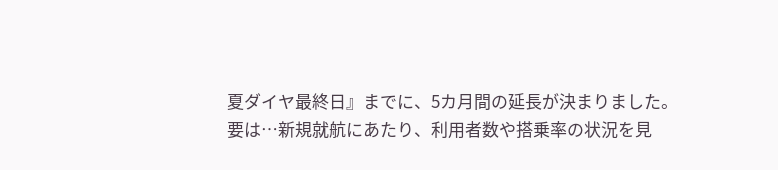夏ダイヤ最終日』までに、5カ月間の延長が決まりました。
要は…新規就航にあたり、利用者数や搭乗率の状況を見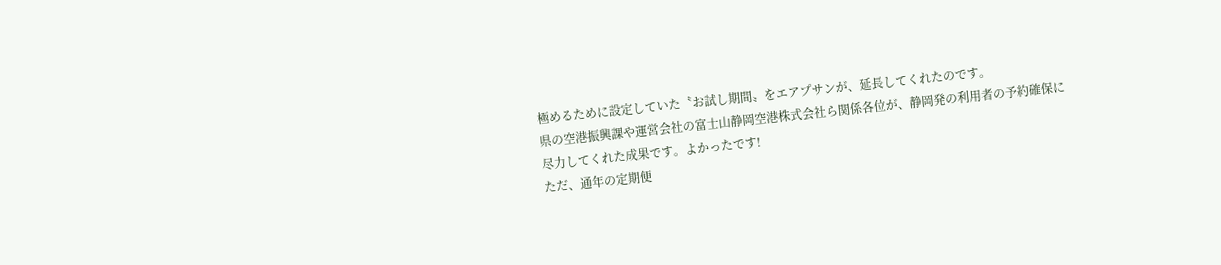極めるために設定していた〝お試し期間〟をエアプサンが、延長してくれたのです。
県の空港振興課や運営会社の富士山静岡空港株式会社ら関係各位が、静岡発の利用者の予約確保に尽力してくれた成果です。よかったです!
ただ、通年の定期便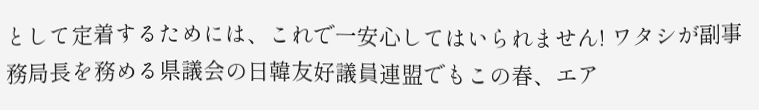として定着するためには、これで一安心してはいられません! ワタシが副事務局長を務める県議会の日韓友好議員連盟でもこの春、エア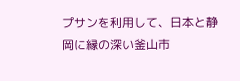プサンを利用して、日本と静岡に縁の深い釜山市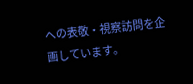への表敬・視察訪問を企画しています。